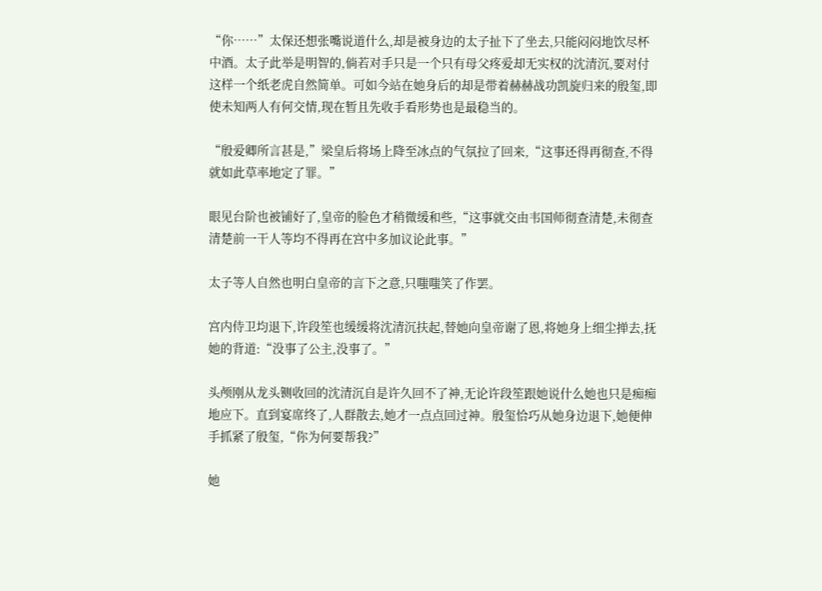“你……”太保还想张嘴说道什么,却是被身边的太子扯下了坐去,只能闷闷地饮尽杯中酒。太子此举是明智的,倘若对手只是一个只有母父疼爱却无实权的沈清沉,要对付这样一个纸老虎自然简单。可如今站在她身后的却是带着赫赫战功凯旋归来的殷玺,即使未知两人有何交情,现在暂且先收手看形势也是最稳当的。

“殷爱卿所言甚是,”梁皇后将场上降至冰点的气氛拉了回来,“这事还得再彻查,不得就如此草率地定了罪。”

眼见台阶也被铺好了,皇帝的脸色才稍微缓和些,“这事就交由韦国师彻查清楚,未彻查清楚前一干人等均不得再在宫中多加议论此事。”

太子等人自然也明白皇帝的言下之意,只嗤嗤笑了作罢。

宫内侍卫均退下,许段笙也缓缓将沈清沉扶起,替她向皇帝谢了恩,将她身上细尘掸去,抚她的背道:“没事了公主,没事了。”

头颅刚从龙头铡收回的沈清沉自是许久回不了神,无论许段笙跟她说什么她也只是痴痴地应下。直到宴席终了,人群散去,她才一点点回过神。殷玺恰巧从她身边退下,她便伸手抓紧了殷玺,“你为何要帮我?”

她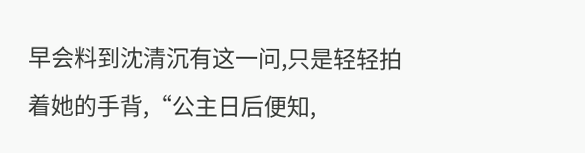早会料到沈清沉有这一问,只是轻轻拍着她的手背,“公主日后便知,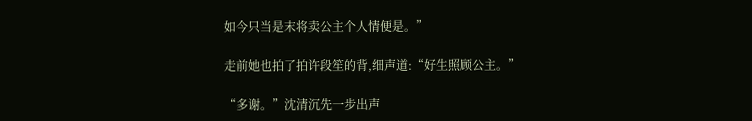如今只当是末将卖公主个人情便是。”

走前她也拍了拍许段笙的背,细声道:“好生照顾公主。”

“多谢。”沈清沉先一步出声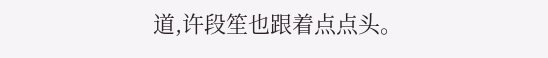道,许段笙也跟着点点头。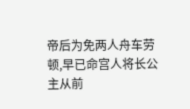帝后为免两人舟车劳顿,早已命宫人将长公主从前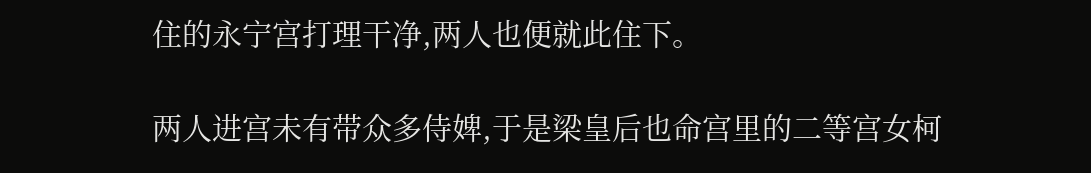住的永宁宫打理干净,两人也便就此住下。

两人进宫未有带众多侍婢,于是梁皇后也命宫里的二等宫女柯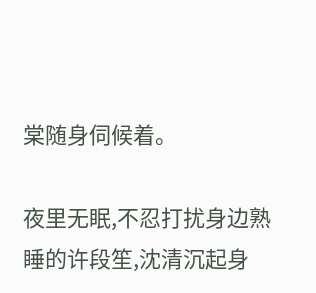棠随身伺候着。

夜里无眠,不忍打扰身边熟睡的许段笙,沈清沉起身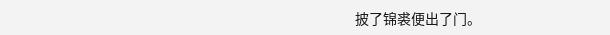披了锦裘便出了门。